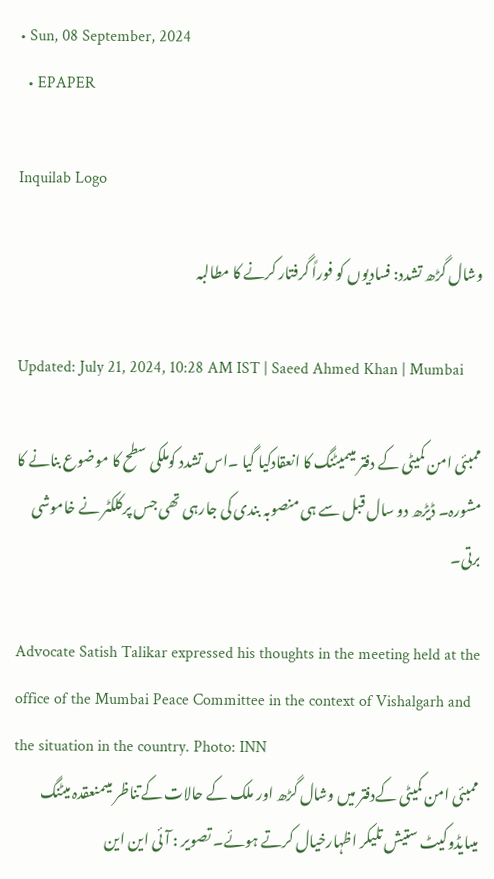• Sun, 08 September, 2024
  • EPAPER

Inquilab Logo

وشال گڑھ تشدد: فسادیوں کو فوراً گرفتار کرنے کا مطالبہ

Updated: July 21, 2024, 10:28 AM IST | Saeed Ahmed Khan | Mumbai

ممبئی امن کمیٹی کے دفتر میںمیٹنگ کا انعقادکیا گیا ۔اس تشدد کوملکی سطح کا موضوع بنانے کا مشورہ۔ ڈیڑھ دو سال قبل سے ہی منصوبہ بندی کی جارہی تھی جس پرکلکٹر نے خاموشی برتی۔

Advocate Satish Talikar expressed his thoughts in the meeting held at the office of the Mumbai Peace Committee in the context of Vishalgarh and the situation in the country. Photo: INN
ممبئی امن کمیٹی کےدفتر میں وشال گڑھ اور ملک کے حالات کےتناظر میںمنعقدہ میٹنگ میںایڈوکیٹ ستیش تلیکر اظہارخیال کرتے ہوئے۔ تصویر : آئی این این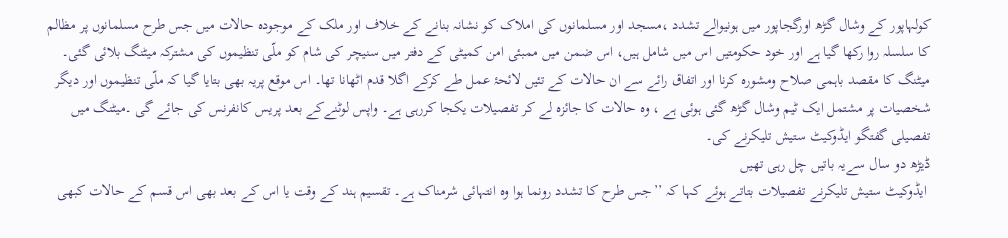کولہاپور کے وشال گڑھ اورگجاپور میں ہونیوالے تشدد ،مسجد اور مسلمانوں کی املاک کو نشانہ بنانے کے خلاف اور ملک کے موجودہ حالات میں جس طرح مسلمانوں پر مظالم کا سلسلہ روا رکھا گیا ہے اور خود حکومتیں اس میں شامل ہیں، اس ضمن میں ممبئی امن کمیٹی کے دفتر میں سنیچر کی شام کو ملّی تنظیموں کی مشترکہ میٹنگ بلائی گئی۔ میٹنگ کا مقصد باہمی صلاح ومشورہ کرنا اور اتفاق رائے سے ان حالات کے تئیں لائحۂ عمل طے کرکے اگلا قدم اٹھانا تھا۔ اس موقع پریہ بھی بتایا گیا کہ ملّی تنظیموں اور دیگر شخصیات پر مشتمل ایک ٹیم وشال گڑھ گئی ہوئی ہے ، وہ حالات کا جائزہ لے کر تفصیلات یکجا کررہی ہے۔ واپس لوٹنےکے بعد پریس کانفرنس کی جائے گی ۔میٹنگ میں تفصیلی گفتگو ایڈوکیٹ ستیش تلیکرنے کی۔
ڈیڑھ دو سال سےیہ باتیں چل رہی تھیں
 ایڈوکیٹ ستیش تلیکرنے تفصیلات بتاتے ہوئے کہا کہ ’’جس طرح کا تشدد رونما ہوا وہ انتہائی شرمناک ہے۔ تقسیم ہند کے وقت یا اس کے بعد بھی اس قسم کے حالات کبھی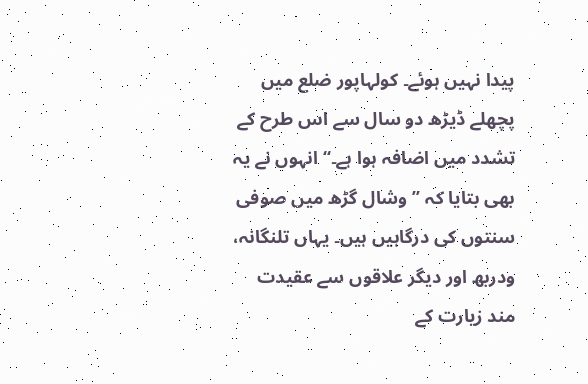پیدا نہیں ہوئے۔ کولہاپور ضلع میں پچھلے ڈیڑھ دو سال سے اس طرح کے تشدد میں اضافہ ہوا ہے۔‘‘ انہوں نے یہ بھی بتایا کہ ’’وشال گڑھ میں صوفی سنتوں کی درگاہیں ہیں۔ یہاں تلنگانہ، ودربھ اور دیگر علاقوں سے عقیدت مند زیارت کے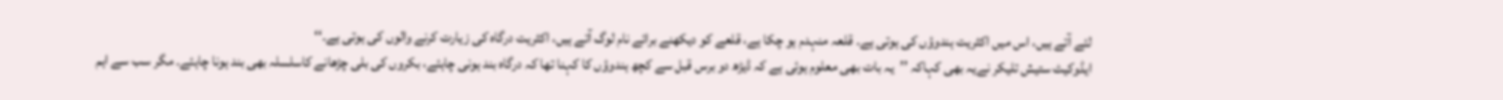لئے آتے ہیں، اس میں اکثریت ہندوؤں کی ہوتی ہے۔ قلعہ منہدم ہو چکا ہے، قلعے کو دیکھنے برائے نام لوگ آتے ہیں، اکثریت درگاہ کی زیارت کرنے والوں کی ہوتی ہے۔‘‘
ایڈوکیٹ ستیش تلیکر نےیہ بھی کہاکہ ’’یہ بات بھی معلوم ہوئی ہے کہ ڈیڑھ دو برس قبل سے کچھ ہندوؤں کا کہنا تھا کہ درگاہ بند ہونی چاہئے، بکروں کی بلی چڑھانے کاسلسلہ بھی بند ہونا چاہئے۔ مگر سب سے اہم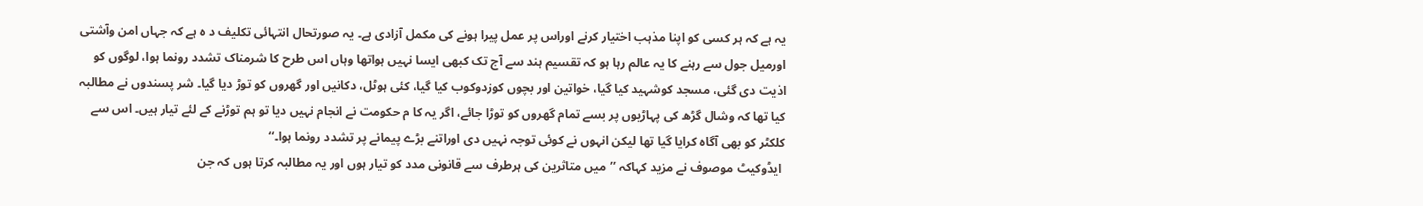یہ ہے کہ ہر کسی کو اپنا مذہب اختیار کرنے اوراس پر عمل پیرا ہونے کی مکمل آزادی ہے۔ یہ صورتحال انتہائی تکلیف د ہ ہے کہ جہاں امن وآشتی اورمیل جول سے رہنے کا یہ عالم رہا ہو کہ تقسیم ہند سے آج تک کبھی ایسا نہیں ہواتھا وہاں اس طرح کا شرمناک تشدد رونما ہوا، لوگوں کو اذیت دی گئی، مسجد کوشہید کیا گیا، خواتین اور بچوں کوزدوکوب کیا گیا، کئی ہوٹل، دکانیں اور گھروں کو توڑ دیا گیا۔ شر پسندوں نے مطالبہ کیا تھا کہ وشال گڑھ کی پہاڑیوں پر بسے تمام گھروں کو توڑا جائے، اگر یہ کا م حکومت نے انجام نہیں دیا تو ہم توڑنے کے لئے تیار ہیں۔ اس سے کلکٹر کو بھی آگاہ کرایا گیا تھا لیکن انہوں نے کوئی توجہ نہیں دی اوراتنے بڑے پیمانے پر تشدد رونما ہوا۔‘‘
 ایڈوکیٹ موصوف نے مزید کہاکہ ’’میں متاثرین کی ہرطرف سے قانونی مدد کو تیار ہوں اور یہ مطالبہ کرتا ہوں کہ جن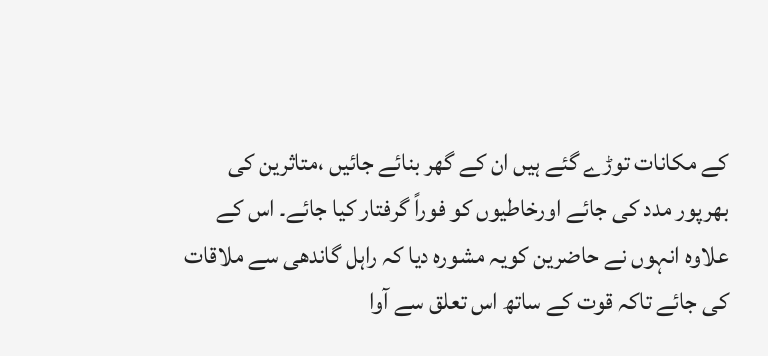کے مکانات توڑے گئے ہیں ان کے گھر بنائے جائیں ،متاثرین کی بھرپور مدد کی جائے اورخاطیوں کو فوراً گرفتار کیا جائے۔ اس کے علاوہ انہوں نے حاضرین کویہ مشورہ دیا کہ راہل گاندھی سے ملاقات کی جائے تاکہ قوت کے ساتھ اس تعلق سے آوا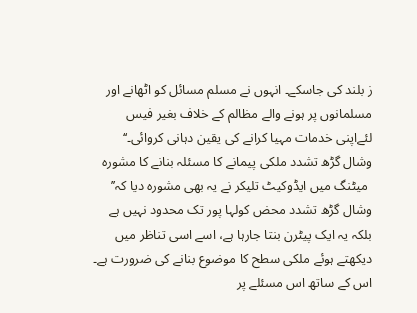ز بلند کی جاسکے۔ انہوں نے مسلم مسائل کو اٹھانے اور مسلمانوں پر ہونے والے مظالم کے خلاف بغیر فیس لئےاپنی خدمات مہیا کرانے کی یقین دہانی کروائی۔‘‘
وشال گڑھ تشدد ملکی پیمانے کا مسئلہ بنانے کا مشورہ
 میٹنگ میں ایڈوکیٹ تلیکر نے یہ بھی مشورہ دیا کہ’’ وشال گڑھ تشدد محض کولہا پور تک محدود نہیں ہے بلکہ یہ ایک پیٹرن بنتا جارہا ہے، اسے اسی تناظر میں دیکھتے ہوئے ملکی سطح کا موضوع بنانے کی ضرورت ہے۔ اس کے ساتھ اس مسئلے پر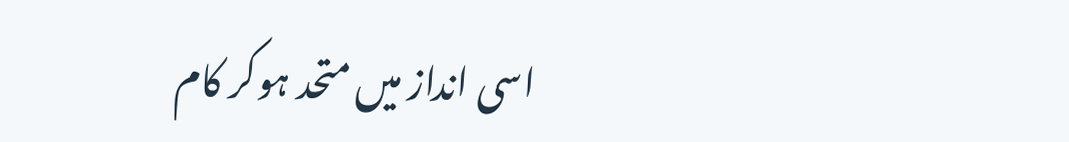اسی انداز میں متحد ہوکر کام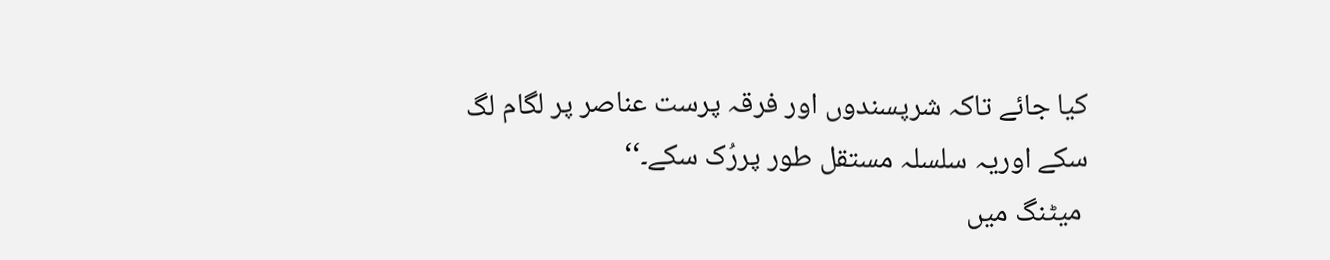کیا جائے تاکہ شرپسندوں اور فرقہ پرست عناصر پر لگام لگ سکے اوریہ سلسلہ مستقل طور پررُک سکے۔‘‘
 میٹنگ میں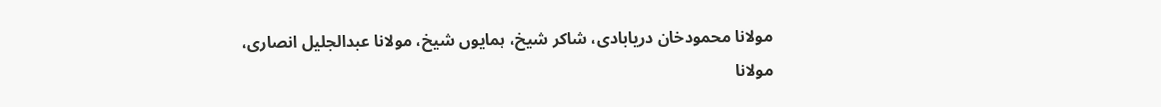مولانا محمودخان دریابادی، شاکر شیخ، ہمایوں شیخ، مولانا عبدالجلیل انصاری، مولانا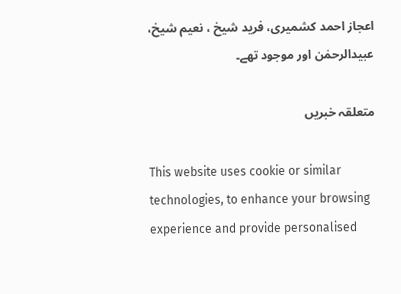اعجاز احمد کشمیری، فرید شیخ ، نعیم شیخ، عبیدالرحمٰن اور موجود تھے۔

متعلقہ خبریں

This website uses cookie or similar technologies, to enhance your browsing experience and provide personalised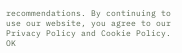recommendations. By continuing to use our website, you agree to our Privacy Policy and Cookie Policy. OK